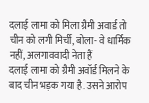दलाई लामा को मिला ग्रैमी अवार्ड तो चीन को लगी मिर्ची, बोला- वे धार्मिक नहीं, अलगाववादी नेता हैं
दलाई लामा को ग्रैमी अवॉर्ड मिलने के बाद चीन भड़क गया है. उसने आरोप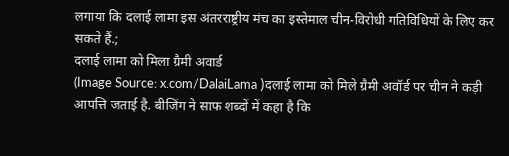लगाया कि दलाई लामा इस अंतरराष्ट्रीय मंच का इस्तेमाल चीन-विरोधी गतिविधियों के लिए कर सकते हैं.;
दलाई लामा को मिला ग्रैमी अवार्ड
(Image Source: x.com/DalaiLama )दलाई लामा को मिले ग्रैमी अवॉर्ड पर चीन ने कड़ी आपत्ति जताई है. बीजिंग ने साफ शब्दों में कहा है कि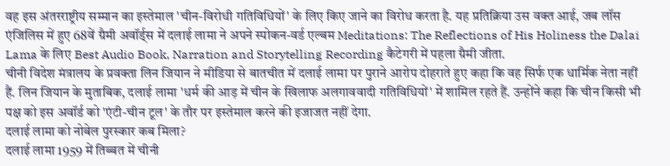वह इस अंतरराष्ट्रीय सम्मान का इस्तेमाल 'चीन-विरोधी गतिविधियों' के लिए किए जाने का विरोध करता है. यह प्रतिक्रिया उस वक्त आई, जब लॉस एंजिलिस में हुए 68वें ग्रैमी अवॉर्ड्स में दलाई लामा ने अपने स्पोकन-वर्ड एल्बम Meditations: The Reflections of His Holiness the Dalai Lama के लिए Best Audio Book, Narration and Storytelling Recording कैटेगरी में पहला ग्रैमी जीता.
चीनी विदेश मंत्रालय के प्रवक्ता लिन जियान ने मीडिया से बातचीत में दलाई लामा पर पुराने आरोप दोहराते हुए कहा कि वह सिर्फ एक धार्मिक नेता नहीं हैं. लिन जियान के मुताबिक, दलाई लामा 'धर्म की आड़ में चीन के खिलाफ अलगाववादी गतिविधियों' में शामिल रहते हैं. उन्होंने कहा कि चीन किसी भी पक्ष को इस अवॉर्ड को 'एंटी-चीन टूल' के तौर पर इस्तेमाल करने की इजाजत नहीं देगा.
दलाई लामा को नोबेल पुरस्कार कब मिला?
दलाई लामा 1959 में तिब्बत में चीनी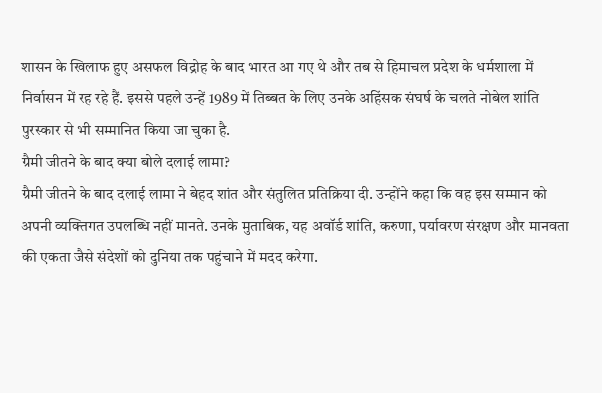शासन के खिलाफ हुए असफल विद्रोह के बाद भारत आ गए थे और तब से हिमाचल प्रदेश के धर्मशाला में निर्वासन में रह रहे हैं. इससे पहले उन्हें 1989 में तिब्बत के लिए उनके अहिंसक संघर्ष के चलते नोबेल शांति पुरस्कार से भी सम्मानित किया जा चुका है.
ग्रैमी जीतने के बाद क्या बोले दलाई लामा?
ग्रैमी जीतने के बाद दलाई लामा ने बेहद शांत और संतुलित प्रतिक्रिया दी. उन्होंने कहा कि वह इस सम्मान को अपनी व्यक्तिगत उपलब्धि नहीं मानते. उनके मुताबिक, यह अवॉर्ड शांति, करुणा, पर्यावरण संरक्षण और मानवता की एकता जैसे संदेशों को दुनिया तक पहुंचाने में मदद करेगा.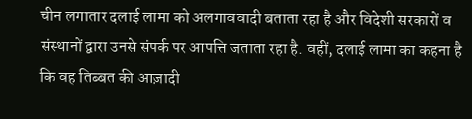चीन लगातार दलाई लामा को अलगाववादी बताता रहा है और विदेशी सरकारों व संस्थानों द्वारा उनसे संपर्क पर आपत्ति जताता रहा है. वहीं, दलाई लामा का कहना है कि वह तिब्बत की आज़ादी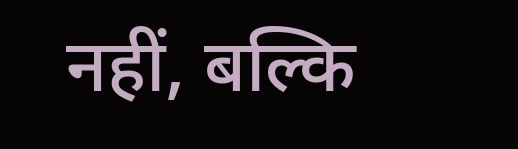नहीं, बल्कि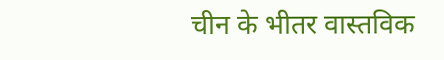चीन के भीतर वास्तविक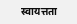स्वायत्तता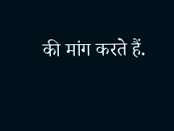की मांग करते हैं.